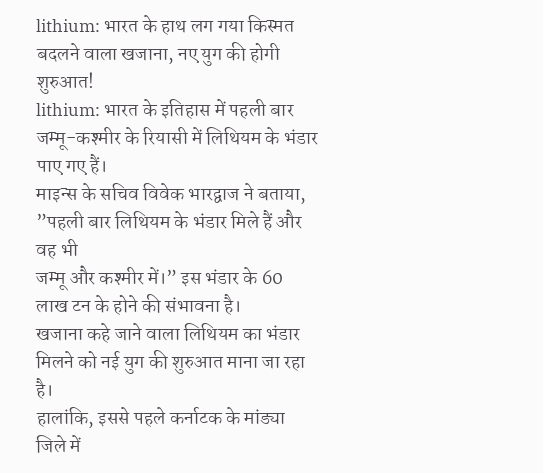lithium: भारत के हाथ लग गया किस्मत बदलने वाला खजाना, नए युग की होगी शुरुआत!
lithium: भारत के इतिहास में पहली बार जम्मू-कश्मीर के रियासी में लिथियम के भंडार पाए गए हैं।
माइन्स के सचिव विवेक भारद्वाज ने बताया, ”पहली बार लिथियम के भंडार मिले हैं और वह भी
जम्मू और कश्मीर में।” इस भंडार के 60 लाख टन के होने की संभावना है।
खजाना कहे जाने वाला लिथियम का भंडार मिलने को नई युग की शुरुआत माना जा रहा है।
हालांकि, इससे पहले कर्नाटक के मांड्या जिले में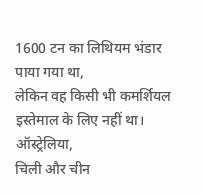1600 टन का लिथियम भंडार पाया गया था,
लेकिन वह किसी भी कमर्शियल इस्तेमाल के लिए नहीं था। ऑस्ट्रेलिया,
चिली और चीन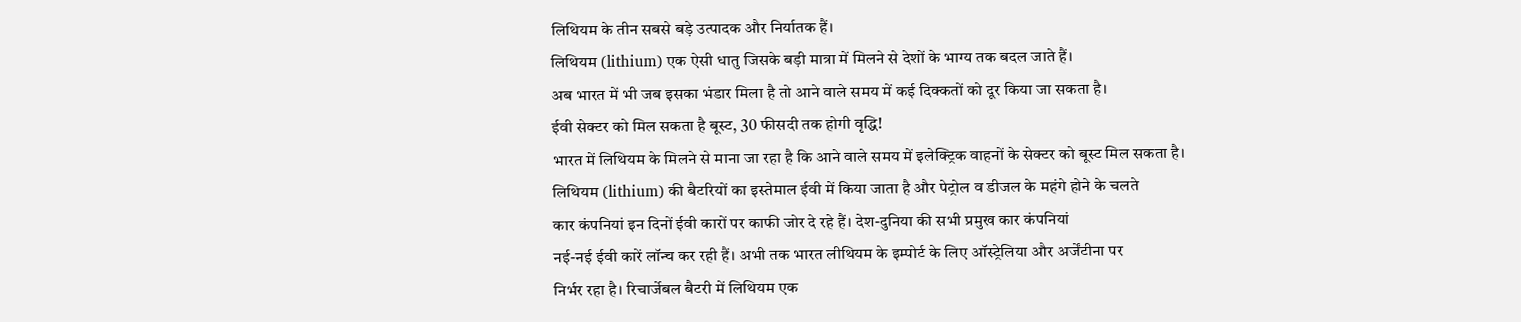लिथियम के तीन सबसे बड़े उत्पादक और निर्यातक हैं।
लिथियम (lithium) एक ऐसी धातु जिसके बड़ी मात्रा में मिलने से देशों के भाग्य तक बदल जाते हैं।
अब भारत में भी जब इसका भंडार मिला है तो आने वाले समय में कई दिक्कतों को दूर किया जा सकता है।
ईवी सेक्टर को मिल सकता है बूस्ट, 30 फीसदी तक होगी वृद्धि!
भारत में लिथियम के मिलने से माना जा रहा है कि आने वाले समय में इलेक्ट्रिक वाहनों के सेक्टर को बूस्ट मिल सकता है।
लिथियम (lithium) की बैटरियों का इस्तेमाल ईवी में किया जाता है और पेट्रोल व डीजल के महंगे होने के चलते
कार कंपनियां इन दिनों ईवी कारों पर काफी जोर दे रहे हैं। देश-दुनिया की सभी प्रमुख कार कंपनियां
नई-नई ईवी कारें लॉन्च कर रही हैं। अभी तक भारत लीथियम के इम्पोर्ट के लिए ऑस्ट्रेलिया और अर्जेंटीना पर
निर्भर रहा है। रिचार्जेबल बैटरी में लिथियम एक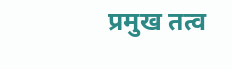प्रमुख तत्व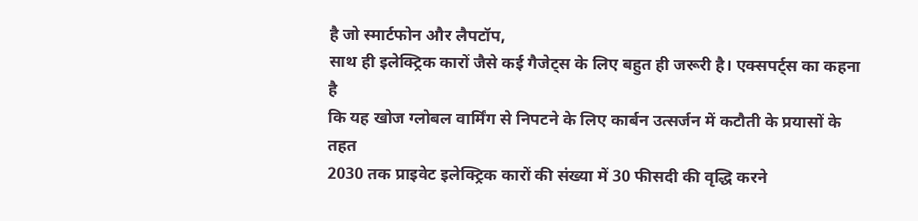है जो स्मार्टफोन और लैपटॉप,
साथ ही इलेक्ट्रिक कारों जैसे कई गैजेट्स के लिए बहुत ही जरूरी है। एक्सपर्ट्स का कहना है
कि यह खोज ग्लोबल वार्मिंग से निपटने के लिए कार्बन उत्सर्जन में कटौती के प्रयासों के तहत
2030 तक प्राइवेट इलेक्ट्रिक कारों की संख्या में 30 फीसदी की वृद्धि करने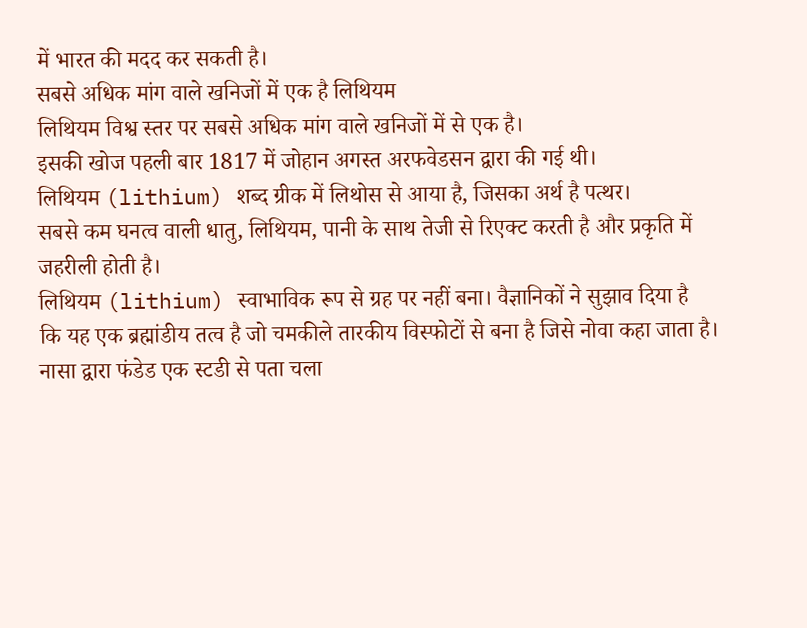में भारत की मदद कर सकती है।
सबसे अधिक मांग वाले खनिजों में एक है लिथियम
लिथियम विश्व स्तर पर सबसे अधिक मांग वाले खनिजों में से एक है।
इसकी खोज पहली बार 1817 में जोहान अगस्त अरफवेडसन द्वारा की गई थी।
लिथियम (lithium) शब्द ग्रीक में लिथोस से आया है, जिसका अर्थ है पत्थर।
सबसे कम घनत्व वाली धातु, लिथियम, पानी के साथ तेजी से रिएक्ट करती है और प्रकृति में जहरीली होती है।
लिथियम (lithium) स्वाभाविक रूप से ग्रह पर नहीं बना। वैज्ञानिकों ने सुझाव दिया है
कि यह एक ब्रह्मांडीय तत्व है जो चमकीले तारकीय विस्फोटों से बना है जिसे नोवा कहा जाता है।
नासा द्वारा फंडेड एक स्टडी से पता चला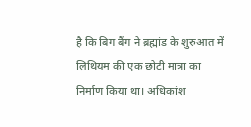है कि बिग बैंग ने ब्रह्मांड के शुरुआत में लिथियम की एक छोटी मात्रा का
निर्माण किया था। अधिकांश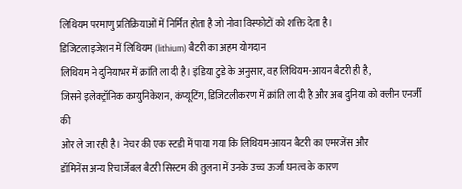लिथियम परमाणु प्रतिक्रियाओं में निर्मित होता है जो नोवा विस्फोटों को शक्ति देता है।
डिजिटलाइजेशन में लिथियम (lithium) बैटरी का अहम योगदान
लिथियम ने दुनियाभर में क्रांति ला दी है। इंडिया टुडे के अनुसार, वह लिथियम-आयन बैटरी ही है,
जिसने इलेक्ट्रॉनिक कम्युनिकेशन, कंप्यूटिंग, डिजिटलीकरण में क्रांति ला दी है और अब दुनिया को क्लीन एनर्जी की
ओर ले जा रही है। नेचर की एक स्टडी में पाया गया कि लिथियम-आयन बैटरी का एमरजेंस और
डॉमिनेंस अन्य रिचार्जेबल बैटरी सिस्टम की तुलना में उनके उच्च ऊर्जा घनत्व के कारण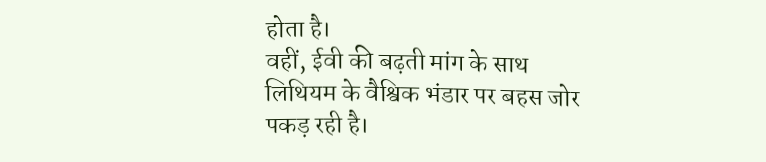होता है।
वहीं, ईवी की बढ़ती मांग के साथ लिथियम के वैश्विक भंडार पर बहस जोर पकड़ रही है।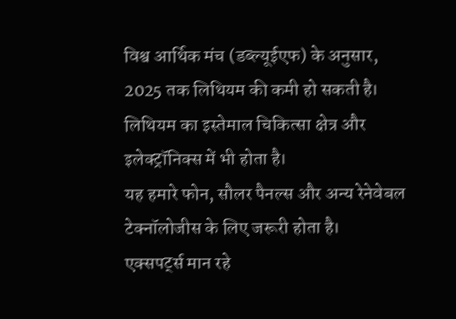विश्व आर्थिक मंच (डब्ल्यूईएफ) के अनुसार, 2025 तक लिथियम की कमी हो सकती है।
लिथियम का इस्तेमाल चिकित्सा क्षेत्र और इलेक्ट्रॉनिक्स में भी होता है।
यह हमारे फोन, सौलर पैनल्स और अन्य रेनेवेबल टेक्नॉलोजीस के लिए जरूरी होता है।
एक्सपर्ट्स मान रहे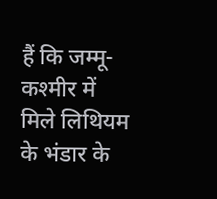हैं कि जम्मू-कश्मीर में मिले लिथियम के भंडार के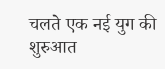चलते एक नई युग की शुरुआत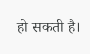हो सकती है।